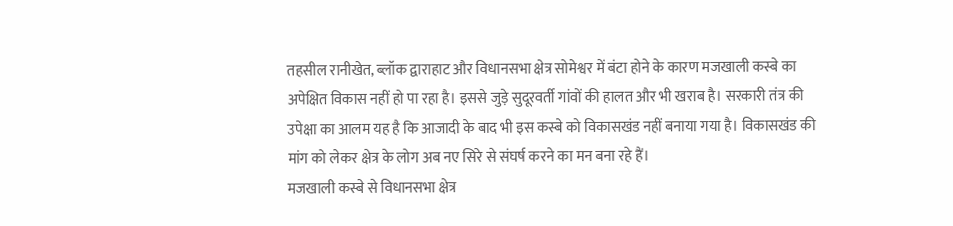तहसील रानीखेत, ब्लॉक द्वाराहाट और विधानसभा क्षेत्र सोमेश्वर में बंटा होने के कारण मजखाली कस्बे का अपेक्षित विकास नहीं हो पा रहा है। इससे जुड़े सुदूरवर्ती गांवों की हालत और भी खराब है। सरकारी तंत्र की उपेक्षा का आलम यह है कि आजादी के बाद भी इस कस्बे को विकासखंड नहीं बनाया गया है। विकासखंड की मांग को लेकर क्षेत्र के लोग अब नए सिरे से संघर्ष करने का मन बना रहे हैं।
मजखाली कस्बे से विधानसभा क्षेत्र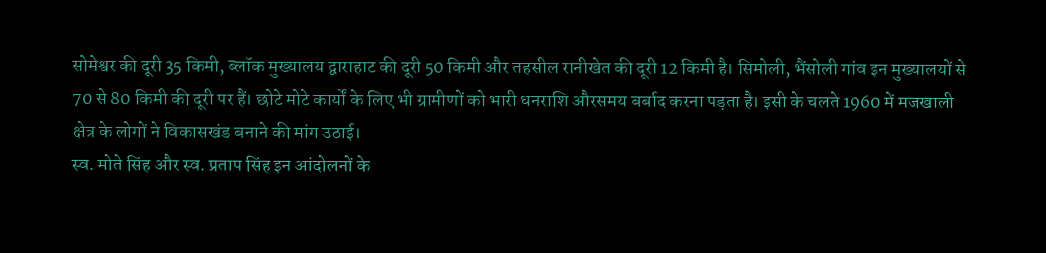सोमेश्वर की दूरी 35 किमी, ब्लॉक मुख्यालय द्वाराहाट की दूरी 50 किमी और तहसील रानीखेत की दूरी 12 किमी है। सिमोली, भैंसोली गांव इन मुख्यालयों से 70 से 80 किमी की दूरी पर हैं। छोटे मोटे कार्यों के लिए भी ग्रामीणों को भारी धनराशि औरसमय बर्बाद करना पड़ता है। इसी के चलते 1960 में मजखाली क्षेत्र के लोगों ने विकासखंड बनाने की मांग उठाई।
स्व. मोते सिंह और स्व. प्रताप सिंह इन आंदोलनों के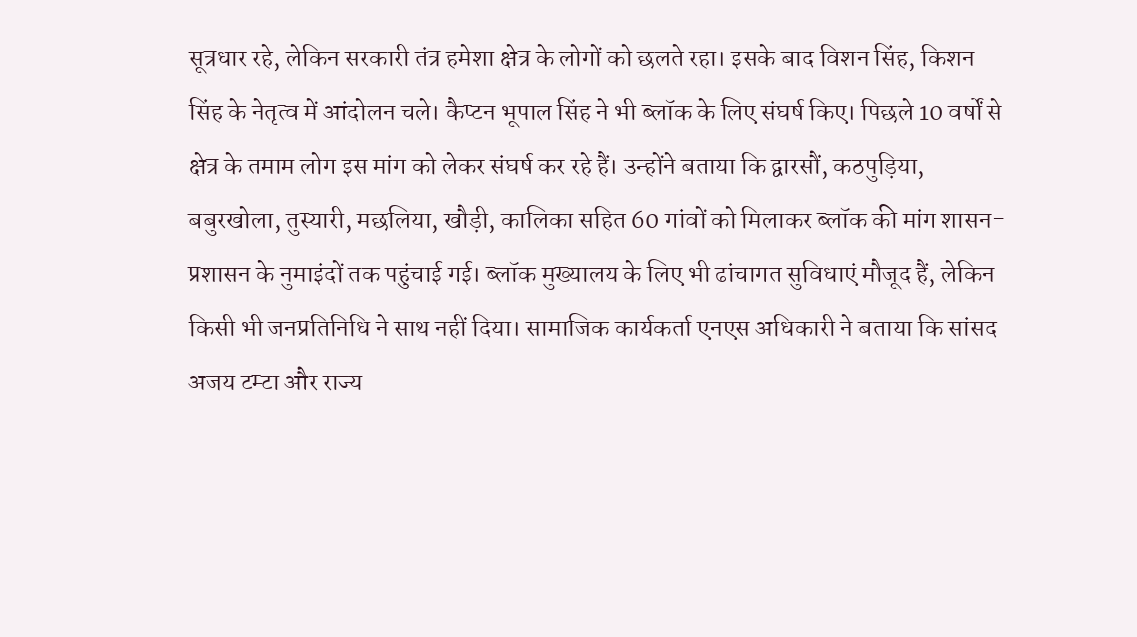सूत्रधार रहे, लेकिन सरकारी तंत्र हमेशा क्षेत्र के लोगों को छलते रहा। इसके बाद विशन सिंह, किशन सिंह के नेतृत्व में आंदोलन चले। कैप्टन भूपाल सिंह ने भी ब्लॉक के लिए संघर्ष किए। पिछले 10 वर्षों से क्षेत्र के तमाम लोग इस मांग को लेकर संघर्ष कर रहे हैं। उन्होंने बताया कि द्वारसौं, कठपुड़िया, बबुरखोला, तुस्यारी, मछलिया, खौड़ी, कालिका सहित 60 गांवों को मिलाकर ब्लॉक की मांग शासन-प्रशासन के नुमाइंदों तक पहुंचाई गई। ब्लॉक मुख्यालय के लिए भी ढांचागत सुविधाएं मौजूद हैं, लेकिन किसी भी जनप्रतिनिधि ने साथ नहीं दिया। सामाजिक कार्यकर्ता एनएस अधिकारी ने बताया कि सांसद अजय टम्टा और राज्य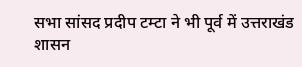सभा सांसद प्रदीप टम्टा ने भी पूर्व में उत्तराखंड शासन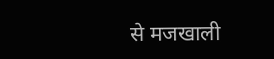से मजखाली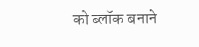को ब्लॉक बनाने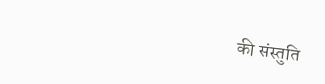की संस्तुति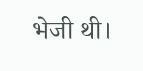भेजी थी।